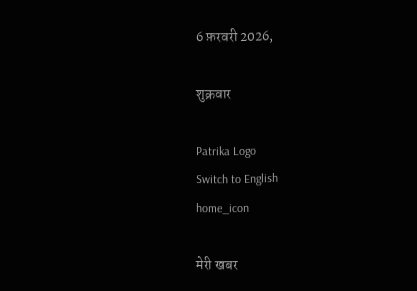6 फ़रवरी 2026,

शुक्रवार

Patrika Logo
Switch to English
home_icon

मेरी खबर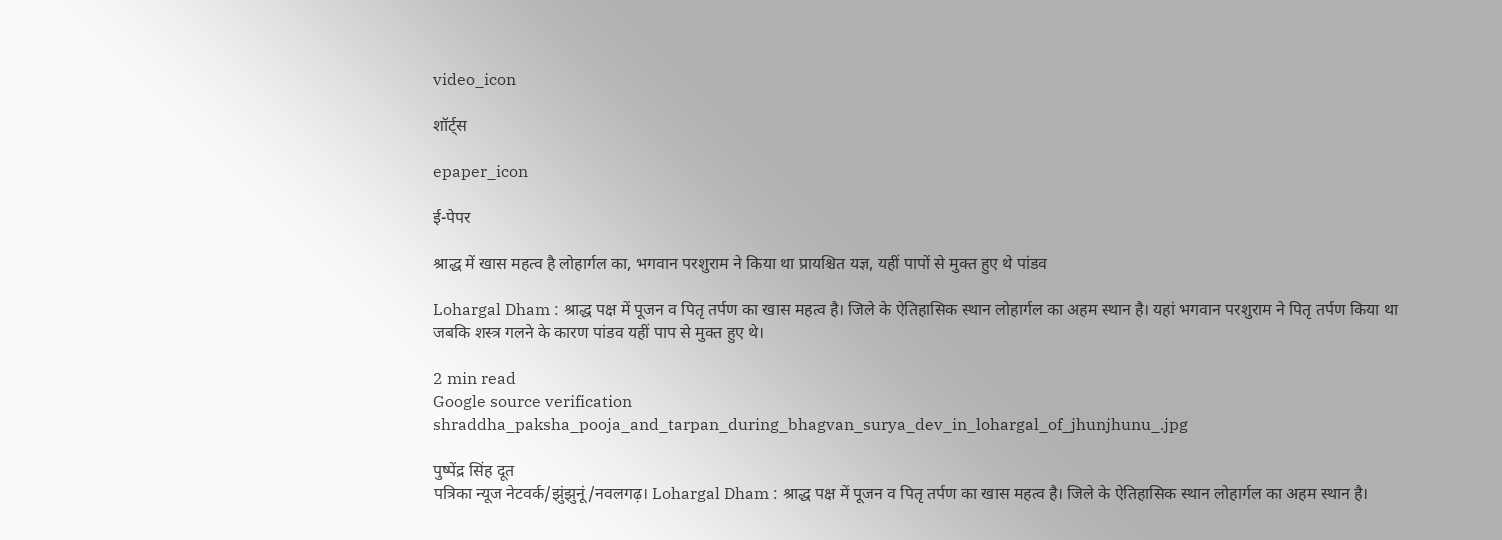video_icon

शॉर्ट्स

epaper_icon

ई-पेपर

श्राद्ध में खास महत्व है लोहार्गल का, भगवान परशुराम ने किया था प्रायश्चित यज्ञ, यहीं पापों से मुक्त हुए थे पांडव

Lohargal Dham : श्राद्ध पक्ष में पूजन व पितृ तर्पण का खास महत्व है। जिले के ऐतिहासिक स्थान लोहार्गल का अहम स्थान है। यहां भगवान परशुराम ने पितृ तर्पण किया था जबकि शस्त्र गलने के कारण पांडव यहीं पाप से मुक्त हुए थे।

2 min read
Google source verification
shraddha_paksha_pooja_and_tarpan_during_bhagvan_surya_dev_in_lohargal_of_jhunjhunu_.jpg

पुष्पेंद्र सिंह दूत
पत्रिका न्यूज नेटवर्क/झुंझुनूं/नवलगढ़। Lohargal Dham : श्राद्ध पक्ष में पूजन व पितृ तर्पण का खास महत्व है। जिले के ऐतिहासिक स्थान लोहार्गल का अहम स्थान है।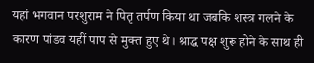यहां भगवान परशुराम ने पितृ तर्पण किया था जबकि शस्त्र गलने के कारण पांडव यहीं पाप से मुक्त हुए थे। श्राद्ध पक्ष शुरू होने के साथ ही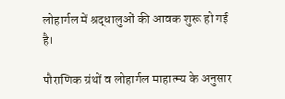लोहार्गल में श्रद्धालुओं की आवक शुरू हो गई है।

पौराणिक ग्रंथों व लोहार्गल माहात्म्य के अनुसार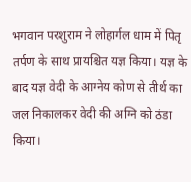भगवान परशुराम ने लोहार्गल धाम में पितृ तर्पण के साथ प्रायश्चित यज्ञ किया। यज्ञ के बाद यज्ञ वेदी के आग्नेय कोण से तीर्थ का जल निकालकर वेदी की अग्नि को ठंडा किया।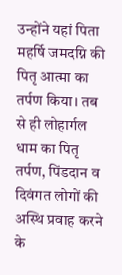उन्होंने यहां पिता महर्षि जमदग्नि की पितृ आत्मा का तर्पण किया। तब से ही लोहार्गल धाम का पितृ तर्पण, पिंडदान व दिवंगत लोगों की अस्थि प्रवाह करने के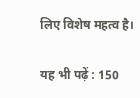लिए विशेष महत्व है।

यह भी पढ़ें : 150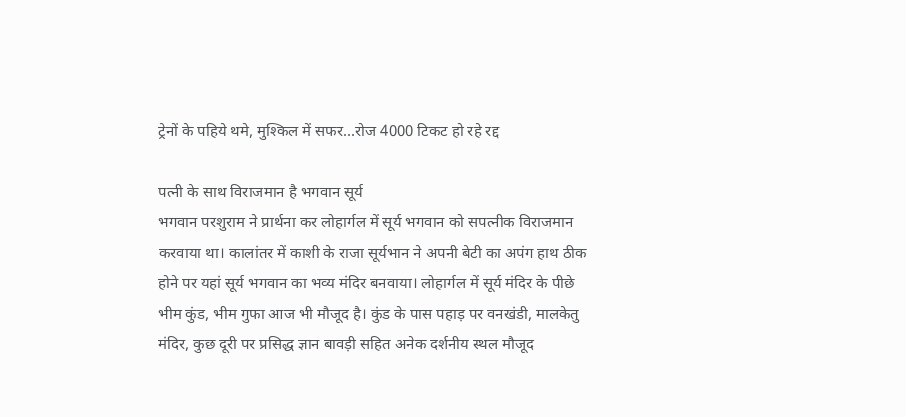ट्रेनों के पहिये थमे, मुश्किल में सफर...रोज 4000 टिकट हो रहे रद्द

पत्नी के साथ विराजमान है भगवान सूर्य
भगवान परशुराम ने प्रार्थना कर लोहार्गल में सूर्य भगवान को सपत्नीक विराजमान करवाया था। कालांतर में काशी के राजा सूर्यभान ने अपनी बेटी का अपंग हाथ ठीक होने पर यहां सूर्य भगवान का भव्य मंदिर बनवाया। लोहार्गल में सूर्य मंदिर के पीछे भीम कुंड, भीम गुफा आज भी मौजूद है। कुंड के पास पहाड़ पर वनखंडी, मालकेतु मंदिर, कुछ दूरी पर प्रसिद्ध ज्ञान बावड़ी सहित अनेक दर्शनीय स्थल मौजूद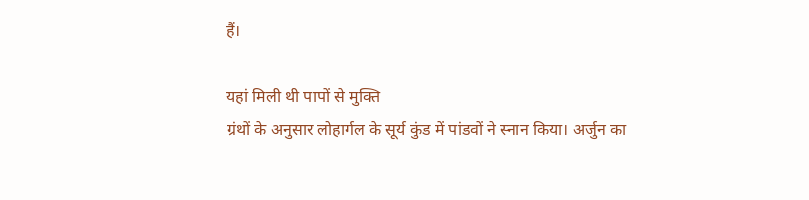हैं।

यहां मिली थी पापों से मुक्ति
ग्रंथों के अनुसार लोहार्गल के सूर्य कुंड में पांडवों ने स्नान किया। अर्जुन का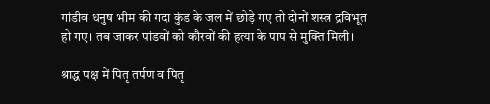गांडीव धनुष भीम की गदा कुंड के जल में छोड़े गए तो दोनों शस्त्र द्रविभूत हो गए। तब जाकर पांडवों को कौरवों की हत्या के पाप से मुक्ति मिली।

श्राद्ध पक्ष में पितृ तर्पण व पितृ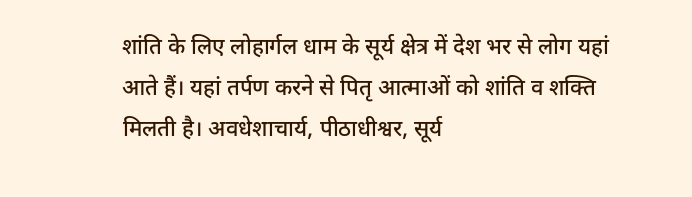शांति के लिए लोहार्गल धाम के सूर्य क्षेत्र में देश भर से लोग यहां आते हैं। यहां तर्पण करने से पितृ आत्माओं को शांति व शक्ति मिलती है। अवधेशाचार्य, पीठाधीश्वर, सूर्य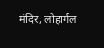मंदिर, लोहार्गल